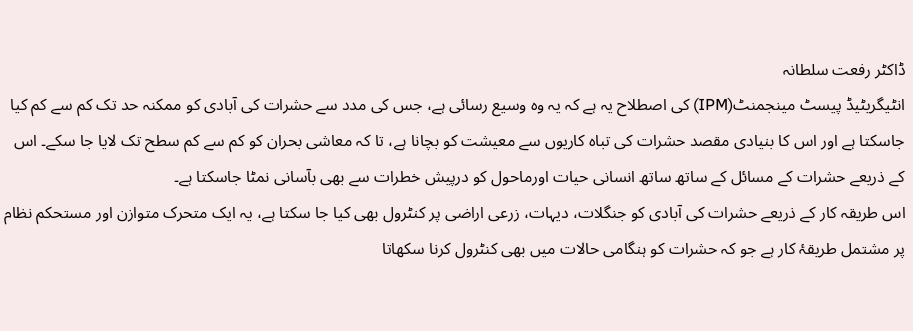ڈاکٹر رفعت سلطانہ
انٹیگریٹیڈ پیسٹ مینجمنٹ(IPM) کی اصطلاح یہ ہے کہ یہ وہ وسیع رسائی ہے، جس کی مدد سے حشرات کی آبادی کو ممکنہ حد تک کم سے کم کیا جاسکتا ہے اور اس کا بنیادی مقصد حشرات کی تباہ کاریوں سے معیشت کو بچانا ہے، تا کہ معاشی بحران کو کم سے کم سطح تک لایا جا سکے۔ اس کے ذریعے حشرات کے مسائل کے ساتھ ساتھ انسانی حیات اورماحول کو درپیش خطرات سے بھی بآسانی نمٹا جاسکتا ہے۔
اس طریقہ کار کے ذریعے حشرات کی آبادی کو جنگلات، دیہات، زرعی اراضی پر کنٹرول بھی کیا جا سکتا ہے، یہ ایک متحرک متوازن اور مستحکم نظام پر مشتمل طریقۂ کار ہے جو کہ حشرات کو ہنگامی حالات میں بھی کنٹرول کرنا سکھاتا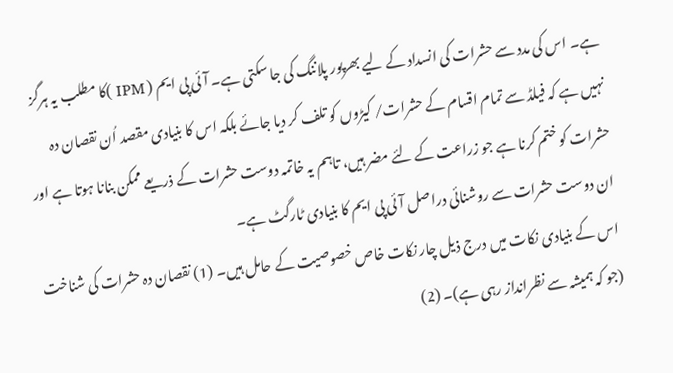ہے۔ اس کی مدد سے حشرات کی انسداد کے لیے بھرپور پلاننگ کی جا سکتی ہے۔ آئی پی ایم ( IPM )کا مطلب یہ ہرگز نہیں ہے کہ فیلڈ سے تمام اقسام کے حشرات/ کیڑوں کو تلف کر دیا جائے بلکہ اس کا بنیادی مقصد اُن نقصان دہ حشرات کو ختم کرنا ہے جو زراعت کے لئے مضر ہیں، تاہم یہ خاتمہ دوست حشرات کے ذریعے ممکن بنانا ہوتا ہے اور ان دوست حشرات سے روشنائی دراصل آئی پی ایم کا بنیادی ٹارگٹ ہے۔
اس کے بنیادی نکات میں درج ذیل چار نکات خاص خصوصیت کے حامل ہیں۔ (1) نقصان دہ حشرات کی شناخت (جو کہ ہمیشہ سے نظرانداز رہی ہے)۔ (2)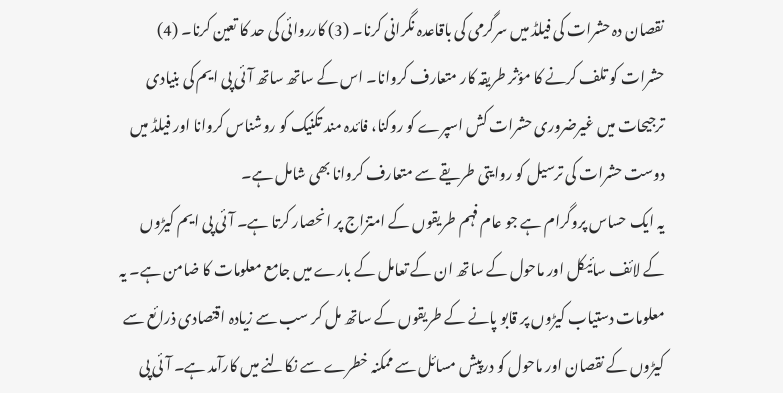نقصان دہ حشرات کی فیلڈ میں سرگرمی کی باقاعدہ نگرانی کرنا۔ (3) کارروائی کی حد کا تعین کرنا۔ (4) حشرات کو تلف کرنے کا مؤثر طریقہ کار متعارف کروانا۔ اس کے ساتھ ساتھ آئی پی ایم کی بنیادی ترجیحات میں غیرضروری حشرات کش اسپرے کو روکنا، فائدہ مند تکنیک کو روشناس کروانا اور فیلڈ میں دوست حشرات کی ترسیل کو روایتی طریقے سے متعارف کروانا بھی شامل ہے۔
یہ ایک حساس پروگرام ہے جو عام فہم طریقوں کے امتزاج پر انحصار کرتا ہے۔ آئی پی ایم کیڑوں کے لائف سائیکل اور ماحول کے ساتھ ان کے تعامل کے بارے میں جامع معلومات کا ضامن ہے۔ یہ معلومات دستیاب کیڑوں پر قابو پانے کے طریقوں کے ساتھ مل کر سب سے زیادہ اقتصادی ذرائع سے کیڑوں کے نقصان اور ماحول کو درپیش مسائل سے ممکنہ خطرے سے نکالنے میں کارآمد ہے۔ آئی پی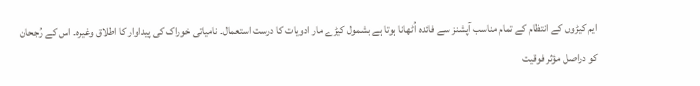ایم کیڑوں کے انتظام کے تمام مناسب آپشنز سے فائدہ اُٹھانا ہوتا ہے بشمول کیڑے مار ادویات کا درست استعمال۔ نامیاتی خوراک کی پیداوار کا اطلاق وغیرہ۔ اس کے رُجحان کو دراصل مؤثر فوقیت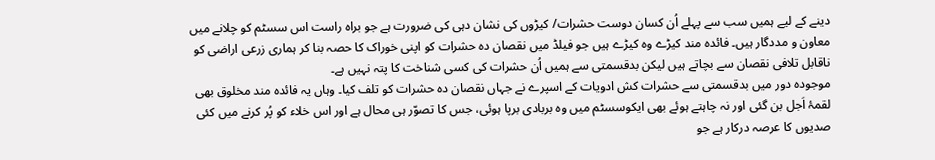دینے کے لیے ہمیں سب سے پہلے اُن کسان دوست حشرات/ کیڑوں کی نشان دہی کی ضرورت ہے جو براہ راست اس سسٹم کو چلانے میں معاون و مددگار ہیں۔ فائدہ مند کیڑے وہ کیڑے ہیں جو فیلڈ میں نقصان دہ حشرات کو اپنی خوراک کا حصہ بنا کر ہماری زرعی اراضی کو ناقابل تلافی نقصان سے بچاتے ہیں لیکن بدقسمتی سے ہمیں اُن حشرات کی کسی شناخت کا پتہ نہیں ہے۔
موجودہ دور میں بدقسمتی سے حشرات کش ادویات کے اسپرے نے جہاں نقصان دہ حشرات کو تلف کیا۔ وہاں یہ فائدہ مند مخلوق بھی لقمۂ اَجل بن گئی اور نہ چاہتے ہوئے بھی ایکوسسٹم میں وہ بربادی برپا ہوئی، جس کا تصوّر ہی محال ہے اور اس خلاء کو پُر کرنے میں کئی صدیوں کا عرصہ درکار ہے جو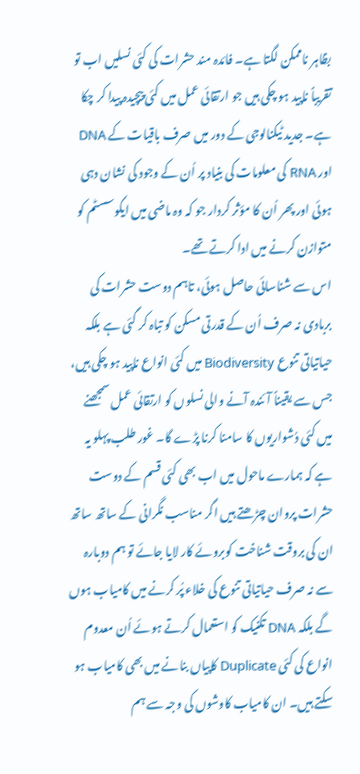بظاہر ناممکن لگتا ہے۔ فائدہ مند حشرات کی کئی نسلیں اب تو تقریباً ناپید ہو چکی ہیں جو ارتقائی عمل میں کئی پیچیدہ پیدا کر چکا ہے۔ جدید ٹیکنالوجی کے دور میں صرف باقیات کے DNA اور RNA کی معلومات کی بنیاد پر اُن کے وجود کی نشان دہی ہوئی اور پھر اُن کا مؤثر کردار جو کہ وہ ماضی میں ایکوسسٹم کو متوازن کرنے میں ادا کرتے تھے۔
اس سے شناسائی حاصل ہوئی، تاہم دوست حشرات کی بربادی نہ صرف اُن کے قدرتی مسکن کو تباہ کر گئی ہے بلکہ حیاتیاتی تنوع Biodiversity میں کئی انواع ناپید ہو چکی ہیں، جس سے یقیناً آئندہ آنے والی نسلوں کو ارتقائی عمل سمجھنے میں کئی دُشواریوں کا سامنا کرنا پڑے گا۔ غور طلب پہلو یہ ہے کہ ہمارے ماحول میں اب بھی کئی قسم کے دوست حشرات پروان چڑھتے ہیں اگر مناسب نگرانی کے ساتھ ساتھ ان کی بروقت شناخت کوبروئے کار لایا جائے تو ہم دوبارہ سے نہ صرف حیاتیاتی تنوع کی خلاء پُر کرنے میں کامیاب ہوں گے بلکہ DNA تکنیک کو استعمال کرتے ہوئے اُن معدوم انواع کی کئی Duplicate کاپیاں بنانے میں بھی کامیاب ہو سکتے ہیں۔ ان کامیاب کاوشوں کی وجہ سے ہم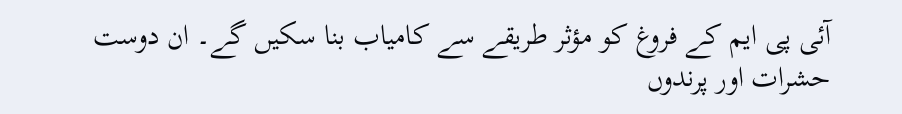آئی پی ایم کے فروغ کو مؤثر طریقے سے کامیاب بنا سکیں گے۔ ان دوست حشرات اور پرندوں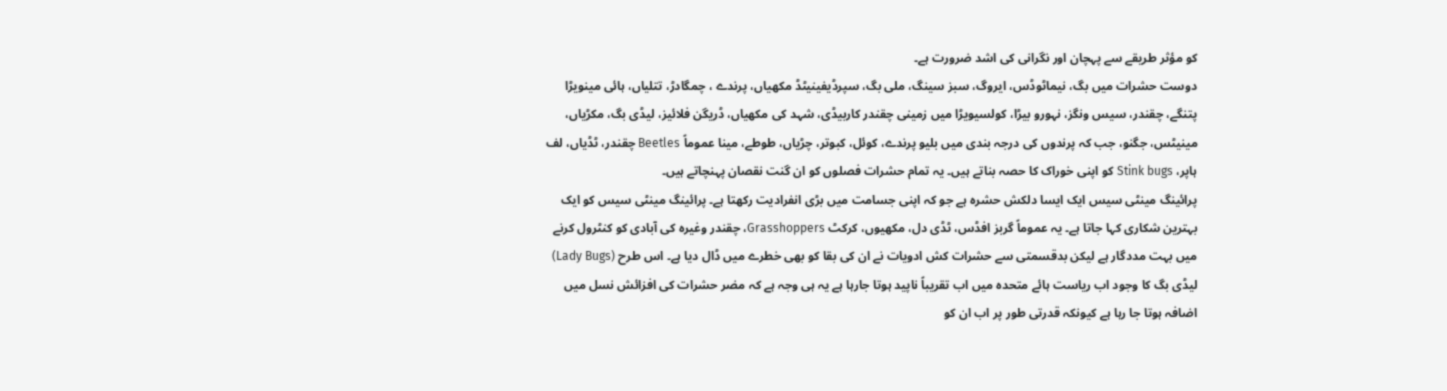کو مؤثر طریقے سے پہچان اور نگرانی کی اشد ضرورت ہے۔
دوست حشرات میں بگ، نیماٹوڈس، ایروگ، سبز سینگ، ملی بگ، سپرڈیفینیٹڈ مکھیاں، پرندے ، چمگادڑ، تتلیاں، ہائی مینویڑا پتنگے، چقندر، سیس ونگز، نہورو بیڑا، کولسیویڑا میں زمینی چقندر کاربیڈی، شہد کی مکھیاں، ڈریگن فلائیز، لیڈی بگ، مکڑیاں، مینیٹس، جگنو، جب کہ پرندوں کی درجہ بندی میں بلیو پرندے، کوئل، کبوتر، چڑیاں، طوطے، مینا عموماً Beetles چقندر، ٹڈیاں، لف ہاپر، Stink bugs کو اپنی خوراک کا حصہ بناتے ہیں۔ یہ تمام حشرات فصلوں کو ان گنت نقصان پہنچاتے ہیں۔
پرائینگ مینٹی سیس ایک ایسا دلکش حشرہ ہے جو کہ اپنی جسامت میں بڑی انفرادیت رکھتا ہے۔ پرائینگ مینٹی سیس کو ایک بہترین شکاری کہا جاتا ہے۔ یہ عموماً گربز افڈس، ٹڈی دل، مکھیوں، کرکٹ Grasshoppers، چقندر وغیرہ کی آبادی کو کنٹرول کرنے میں بہت مددگار ہے لیکن بدقسمتی سے حشرات کش ادویات نے ان کی بقا کو بھی خطرے میں ڈال دیا ہے۔ اس طرح (Lady Bugs) لیڈی بگ کا وجود اب ریاست ہائے متحدہ میں اب تقریباً ناپید ہوتا جارہا ہے یہ ہی وجہ ہے کہ مضر حشرات کی افزائش نسل میں اضافہ ہوتا جا رہا ہے کیونکہ قدرتی طور پر اب ان کو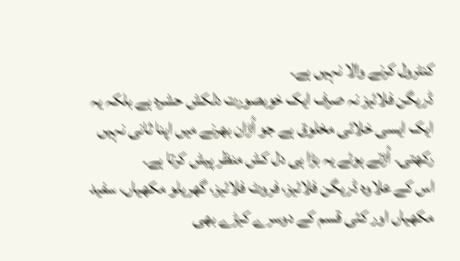کنٹرول کرنے والا نہیں ہے۔
ڈریگن فلائیز نہ صرف ایک خوبصورت دلکش حشرہ ہے بلکہ یہ ایک ایسی خلائی مخلوق ہے جو اُڑان بھرنے میں اپنا ثانی نہیں رکھتی۔ اُڑتے ہوئے یہ بڑا ہی دل کش منظر پیش کرتا ہے۔
اس کے علاوہ ڈریگن فلائیز، فروٹ فلائیز، گھریلو مکھیاں، سفید مکھیاں اور کئی قسم کے دوسرے کیڑے بھی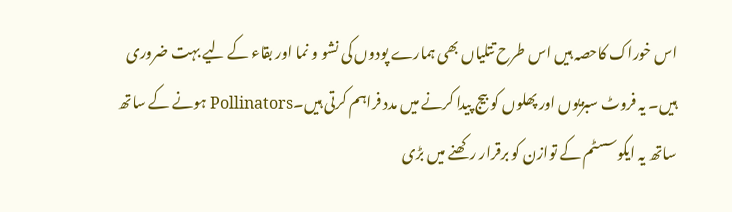اس خوراک کاحصہ ہیں اس طرح تتلیاں بھی ہمارے پودوں کی نشو و نما اور بقاء کے لیے بہت ضروری ہیں۔ یہ فروٹ سبزیوں اور پھلوں کو بیج پیدا کرنے میں مدد فراہم کرتی ہیں۔Pollinators ہونے کے ساتھ ساتھ یہ ایکوسسٹم کے توازن کو برقرار رکھنے میں بڑی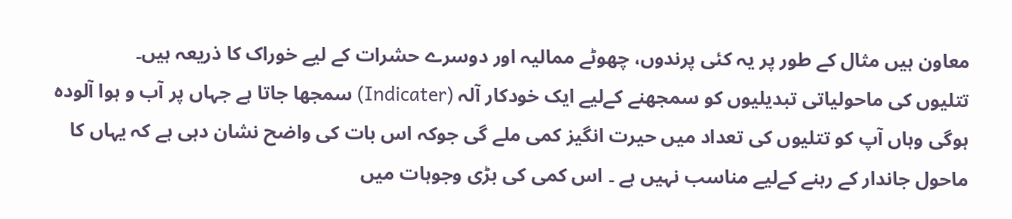معاون ہیں مثال کے طور پر یہ کئی پرندوں، چھوٹے ممالیہ اور دوسرے حشرات کے لیے خوراک کا ذریعہ ہیں۔
تتلیوں کی ماحولیاتی تبدیلیوں کو سمجھنے کےلیے ایک خودکار آلہ (Indicater) سمجھا جاتا ہے جہاں پر آب و ہوا آلودہ ہوگی وہاں آپ کو تتلیوں کی تعداد میں حیرت انگیز کمی ملے گی جوکہ اس بات کی واضح نشان دہی ہے کہ یہاں کا ماحول جاندار کے رہنے کےلیے مناسب نہیں ہے ۔ اس کمی کی بڑی وجوہات میں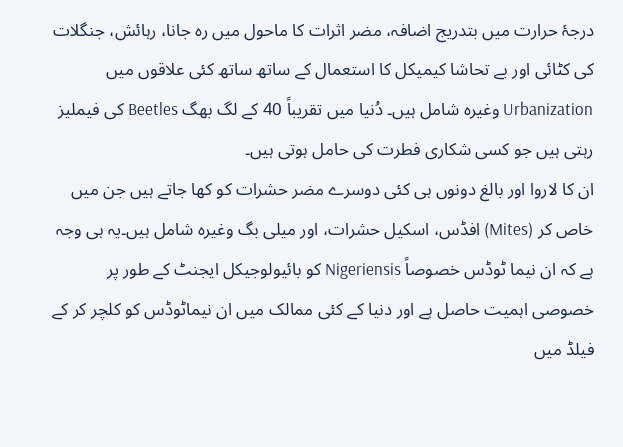درجۂ حرارت میں بتدریج اضافہ، مضر اثرات کا ماحول میں رہ جانا، رہائش، جنگلات کی کٹائی اور بے تحاشا کیمیکل کا استعمال کے ساتھ ساتھ کئی علاقوں میں Urbanization وغیرہ شامل ہیں۔ دُنیا میں تقریباً 40 کے لگ بھگ Beetles کی فیملیز رہتی ہیں جو کسی شکاری فطرت کی حامل ہوتی ہیں۔
ان کا لاروا اور بالغ دونوں ہی کئی دوسرے مضر حشرات کو کھا جاتے ہیں جن میں خاص کر (Mites) افڈس، اسکیل حشرات، اور میلی بگ وغیرہ شامل ہیں۔یہ ہی وجہ ہے کہ ان نیما ٹوڈس خصوصاً Nigeriensis کو بائیولوجیکل ایجنٹ کے طور پر خصوصی اہمیت حاصل ہے اور دنیا کے کئی ممالک میں ان نیماٹوڈس کو کلچر کر کے فیلڈ میں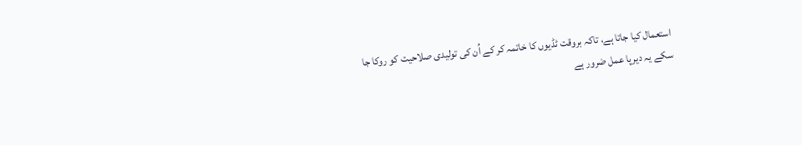استعمال کیا جاتا ہے، تاکہ بروقت ٹڈیوں کا خاتمہ کر کے اُن کی تولیدی صلاحیت کو روکا جا سکے یہ دیرپا عمل ضرور ہے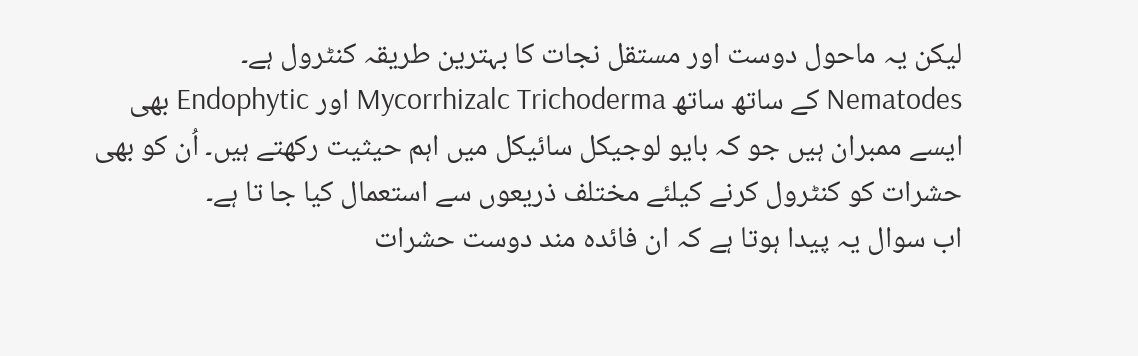لیکن یہ ماحول دوست اور مستقل نجات کا بہترین طریقہ کنٹرول ہے۔
Nematodes کے ساتھ ساتھ Mycorrhizalc Trichoderma اور Endophytic بھی ایسے ممبران ہیں جو کہ بایو لوجیکل سائیکل میں اہم حیثیت رکھتے ہیں۔ اُن کو بھی حشرات کو کنٹرول کرنے کیلئے مختلف ذریعوں سے استعمال کیا جا تا ہے۔
اب سوال یہ پیدا ہوتا ہے کہ ان فائدہ مند دوست حشرات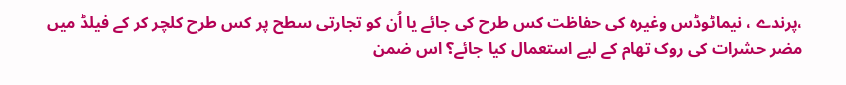،پرندے ، نیماٹوڈس وغیرہ کی حفاظت کس طرح کی جائے یا اُن کو تجارتی سطح پر کس طرح کلچر کر کے فیلڈ میں مضر حشرات کی روک تھام کے لیے استعمال کیا جائے؟ اس ضمن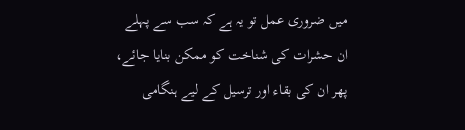میں ضروری عمل تو یہ ہے کہ سب سے پہلے ان حشرات کی شناخت کو ممکن بنایا جائے، پھر ان کی بقاء اور ترسیل کے لیے ہنگامی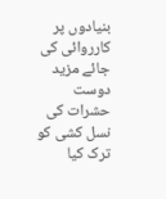بنیادوں پر کارروائی کی جائے مزید دوست حشرات کی نسل کشی کو ترک کیا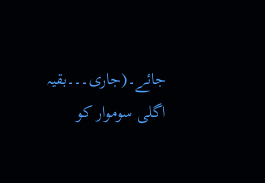جائے۔(جاری۔۔۔بقیہ اگلی سوموار کو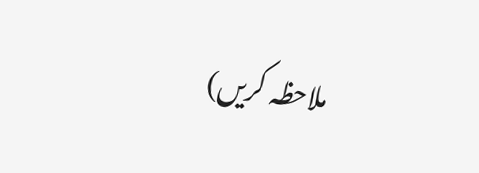ملاحظہ کریں)